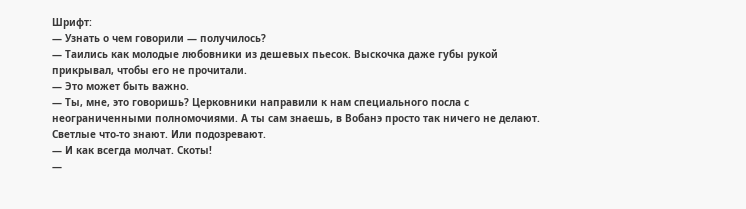Шрифт:
— Узнать о чем говорили — получилось?
— Таились как молодые любовники из дешевых пьесок. Выскочка даже губы рукой прикрывал, чтобы его не прочитали.
— Это может быть важно.
— Ты, мне, это говоришь? Церковники направили к нам специального посла с неограниченными полномочиями. А ты сам знаешь, в Вобанэ просто так ничего не делают. Светлые что-то знают. Или подозревают.
— И как всегда молчат. Скоты!
—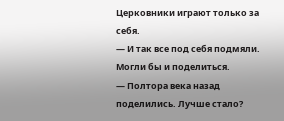Церковники играют только за себя.
— И так все под себя подмяли. Могли бы и поделиться.
— Полтора века назад поделились. Лучше стало?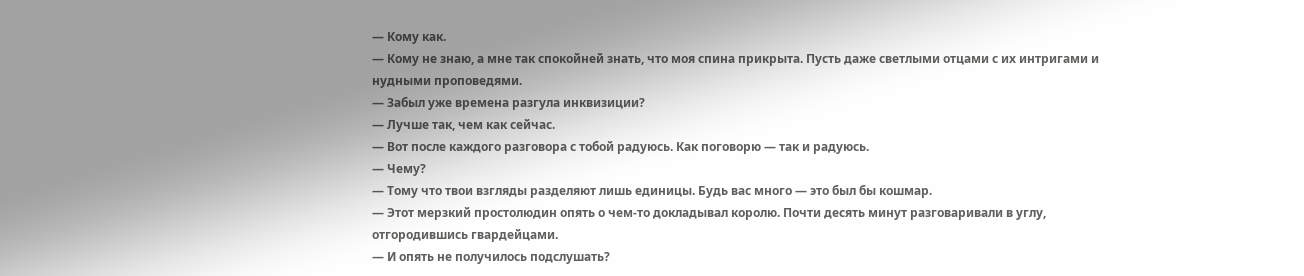— Кому как.
— Кому не знаю, а мне так спокойней знать, что моя спина прикрыта. Пусть даже светлыми отцами с их интригами и нудными проповедями.
— Забыл уже времена разгула инквизиции?
— Лучше так, чем как сейчас.
— Вот после каждого разговора с тобой радуюсь. Как поговорю — так и радуюсь.
— Чему?
— Тому что твои взгляды разделяют лишь единицы. Будь вас много — это был бы кошмар.
— Этот мерзкий простолюдин опять о чем-то докладывал королю. Почти десять минут разговаривали в углу, отгородившись гвардейцами.
— И опять не получилось подслушать?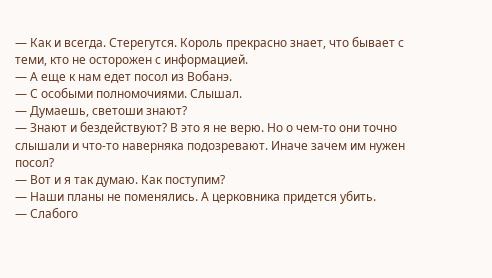— Как и всегда. Стерегутся. Король прекрасно знает, что бывает с теми, кто не осторожен с информацией.
— А еще к нам едет посол из Вобанэ.
— С особыми полномочиями. Слышал.
— Думаешь, светоши знают?
— Знают и бездействуют? В это я не верю. Но о чем-то они точно слышали и что-то наверняка подозревают. Иначе зачем им нужен посол?
— Вот и я так думаю. Как поступим?
— Наши планы не поменялись. А церковника придется убить.
— Слабого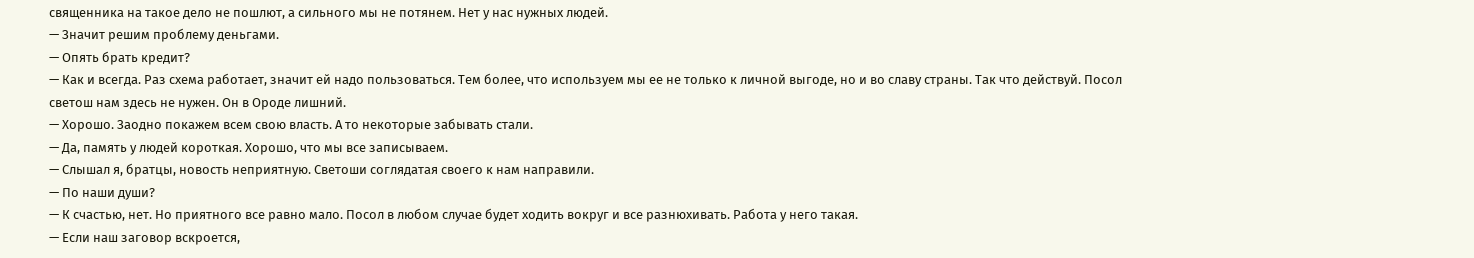священника на такое дело не пошлют, а сильного мы не потянем. Нет у нас нужных людей.
— Значит решим проблему деньгами.
— Опять брать кредит?
— Как и всегда. Раз схема работает, значит ей надо пользоваться. Тем более, что используем мы ее не только к личной выгоде, но и во славу страны. Так что действуй. Посол светош нам здесь не нужен. Он в Ороде лишний.
— Хорошо. Заодно покажем всем свою власть. А то некоторые забывать стали.
— Да, память у людей короткая. Хорошо, что мы все записываем.
— Слышал я, братцы, новость неприятную. Светоши соглядатая своего к нам направили.
— По наши души?
— К счастью, нет. Но приятного все равно мало. Посол в любом случае будет ходить вокруг и все разнюхивать. Работа у него такая.
— Если наш заговор вскроется,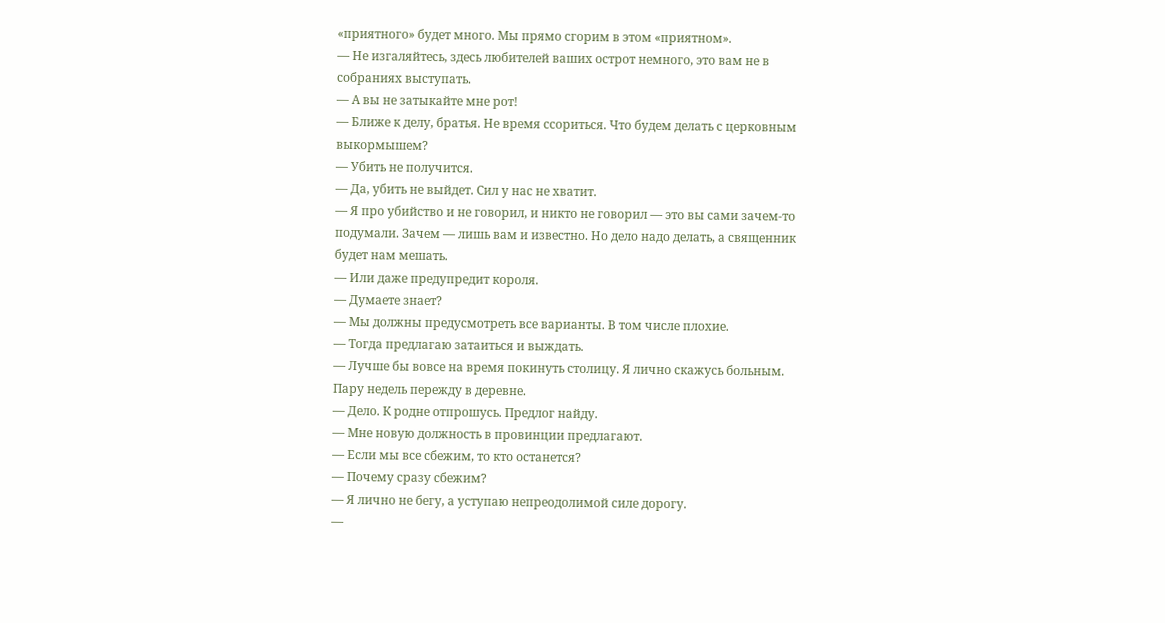«приятного» будет много. Мы прямо сгорим в этом «приятном».
— Не изгаляйтесь, здесь любителей ваших острот немного, это вам не в собраниях выступать.
— А вы не затыкайте мне рот!
— Ближе к делу, братья. Не время ссориться. Что будем делать с церковным выкормышем?
— Убить не получится.
— Да, убить не выйдет. Сил у нас не хватит.
— Я про убийство и не говорил, и никто не говорил — это вы сами зачем-то подумали. Зачем — лишь вам и известно. Но дело надо делать, а священник будет нам мешать.
— Или даже предупредит короля.
— Думаете знает?
— Мы должны предусмотреть все варианты. В том числе плохие.
— Тогда предлагаю затаиться и выждать.
— Лучше бы вовсе на время покинуть столицу. Я лично скажусь больным. Пару недель пережду в деревне.
— Дело. К родне отпрошусь. Предлог найду.
— Мне новую должность в провинции предлагают.
— Если мы все сбежим, то кто останется?
— Почему сразу сбежим?
— Я лично не бегу, а уступаю непреодолимой силе дорогу.
—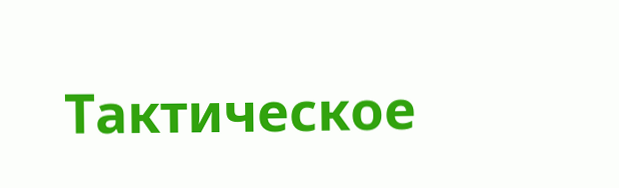Тактическое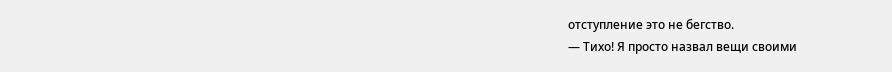отступление это не бегство.
— Тихо! Я просто назвал вещи своими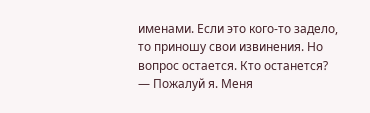именами. Если это кого-то задело, то приношу свои извинения. Но вопрос остается. Кто останется?
— Пожалуй я. Меня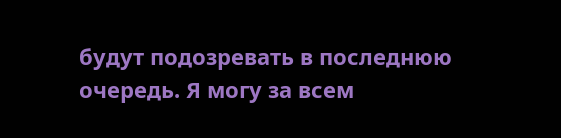будут подозревать в последнюю очередь. Я могу за всем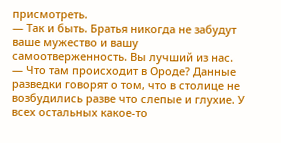присмотреть.
— Так и быть. Братья никогда не забудут ваше мужество и вашу самоотверженность. Вы лучший из нас.
— Что там происходит в Ороде? Данные разведки говорят о том, что в столице не возбудились разве что слепые и глухие. У всех остальных какое-то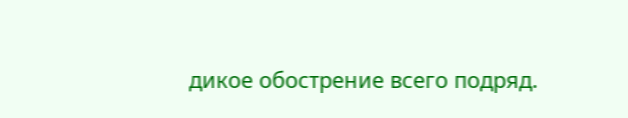дикое обострение всего подряд.